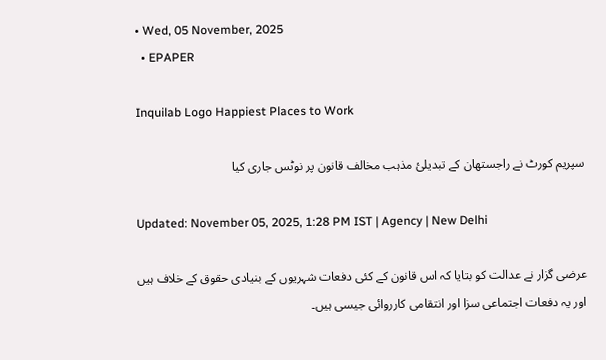• Wed, 05 November, 2025
  • EPAPER

Inquilab Logo Happiest Places to Work

سپریم کورٹ نے راجستھان کے تبدیلیٔ مذہب مخالف قانون پر نوٹس جاری کیا

Updated: November 05, 2025, 1:28 PM IST | Agency | New Delhi

عرضی گزار نے عدالت کو بتایا کہ اس قانون کے کئی دفعات شہریوں کے بنیادی حقوق کے خلاف ہیں اور یہ دفعات اجتماعی سزا اور انتقامی کارروائی جیسی ہیں۔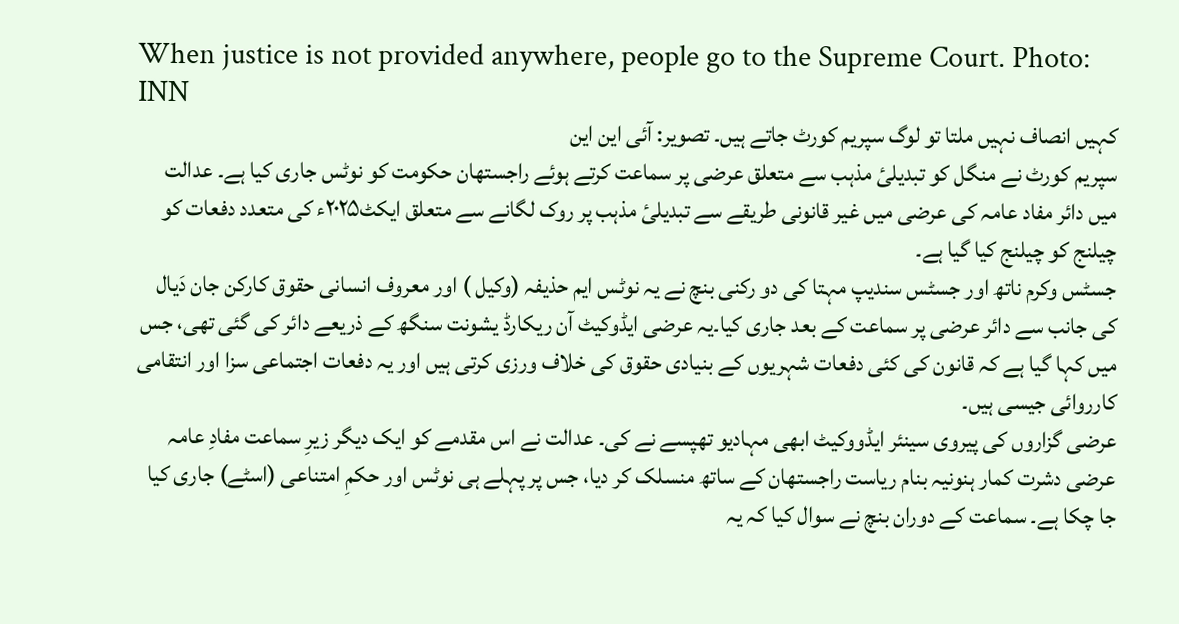When justice is not provided anywhere, people go to the Supreme Court. Photo: INN
کہیں انصاف نہیں ملتا تو لوگ سپریم کورٹ جاتے ہیں۔ تصویر: آئی این این
سپریم کورٹ نے منگل کو تبدیلیٔ مذہب سے متعلق عرضی پر سماعت کرتے ہوئے راجستھان حکومت کو نوٹس جاری کیا ہے۔ عدالت میں دائر مفاد عامہ کی عرضی میں غیر قانونی طریقے سے تبدیلیٔ مذہب پر روک لگانے سے متعلق ایکٹ۲۰۲۵ء کی متعدد دفعات کو چیلنج کو چیلنج کیا گیا ہے۔
جسٹس وکرم ناتھ اور جسٹس سندیپ مہتا کی دو رکنی بنچ نے یہ نوٹس ایم حذیفہ (وکیل ) اور معروف انسانی حقوق کارکن جان دَیال کی جانب سے دائر عرضی پر سماعت کے بعد جاری کیا۔یہ عرضی ایڈوکیٹ آن ریکارڈ یشونت سنگھ کے ذریعے دائر کی گئی تھی، جس میں کہا گیا ہے کہ قانون کی کئی دفعات شہریوں کے بنیادی حقوق کی خلاف ورزی کرتی ہیں اور یہ دفعات اجتماعی سزا اور انتقامی کارروائی جیسی ہیں۔
عرضی گزاروں کی پیروی سینئر ایڈووکیٹ ابھی مہادیو تھپسے نے کی۔ عدالت نے اس مقدمے کو ایک دیگر زیرِ سماعت مفادِ عامہ عرضی دشرت کمار ہنونیہ بنام ریاست راجستھان کے ساتھ منسلک کر دیا، جس پر پہلے ہی نوٹس اور حکمِ امتناعی (اسٹے) جاری کیا جا چکا ہے۔ سماعت کے دوران بنچ نے سوال کیا کہ یہ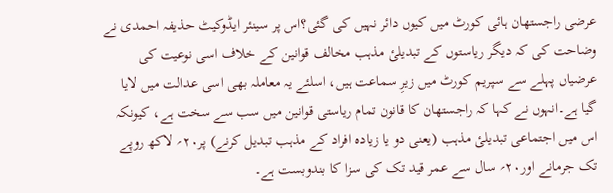عرضی راجستھان ہائی کورٹ میں کیوں دائر نہیں کی گئی؟اس پر سینئر ایڈوکیٹ حذیفہ احمدی نے وضاحت کی کہ دیگر ریاستوں کے تبدیلیٔ مذہب مخالف قوانین کے خلاف اسی نوعیت کی عرضیاں پہلے سے سپریم کورٹ میں زیرِ سماعت ہیں، اسلئے یہ معاملہ بھی اسی عدالت میں لایا گیا ہے۔انہوں نے کہا کہ راجستھان کا قانون تمام ریاستی قوانین میں سب سے سخت ہے، کیونکہ اس میں اجتماعی تبدیلیٔ مذہب (یعنی دو یا زیادہ افراد کے مذہب تبدیل کرنے) پر۲۰؍ لاکھ روپے تک جرمانے اور۲۰؍ سال سے عمر قید تک کی سزا کا بندوبست ہے۔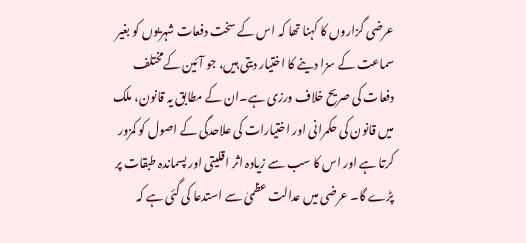عرضی گزاروں کا کہنا تھا کہ اس کے سخت دفعات شہریوں کو بغیر سماعت کے سزا دینے کا اختیار دیتی ہیں، جو آئین کےمختلف دفعات کی صریح خلاف ورزی ہے۔ان کے مطابق یہ قانون، ملک میں قانون کی حکمرانی اور اختیارات کی علاحدگی کے اصول کو کمزور کرتا ہے اور اس کا سب سے زیادہ اثر اقلیتی اور پسماندہ طبقات پر پڑے گا۔ عرضی میں عدالت عظمیٰ سے استدعا کی گئی ہے کہ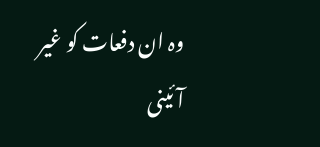وہ ان دفعات کو غیر آئینی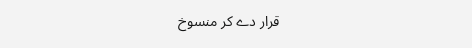قرار دے کر منسوخ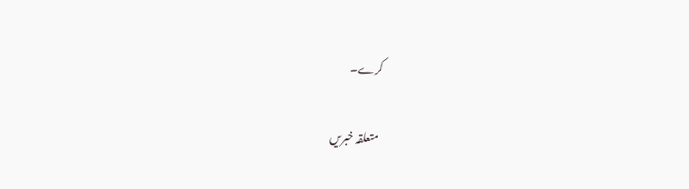کرے۔

متعلقہ خبریں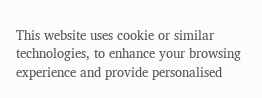This website uses cookie or similar technologies, to enhance your browsing experience and provide personalised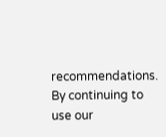recommendations. By continuing to use our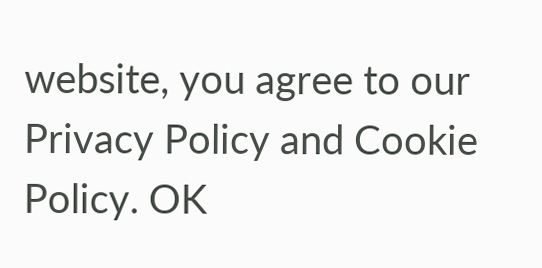website, you agree to our Privacy Policy and Cookie Policy. OK